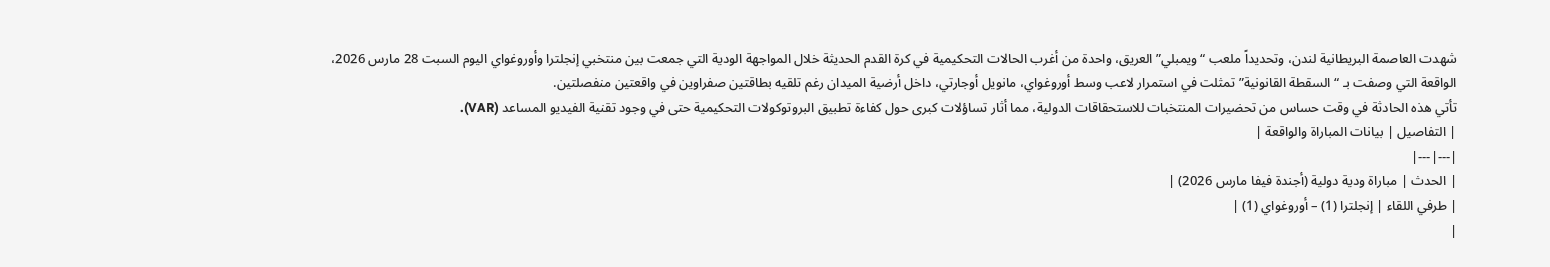شهدت العاصمة البريطانية لندن، وتحديداً ملعب “ويمبلي” العريق، واحدة من أغرب الحالات التحكيمية في كرة القدم الحديثة خلال المواجهة الودية التي جمعت بين منتخبي إنجلترا وأوروغواي اليوم السبت 28 مارس 2026، الواقعة التي وصفت بـ “السقطة القانونية” تمثلت في استمرار لاعب وسط أوروغواي، مانويل أوجارتي، داخل أرضية الميدان رغم تلقيه بطاقتين صفراوين في واقعتين منفصلتين.
تأتي هذه الحادثة في وقت حساس من تحضيرات المنتخبات للاستحقاقات الدولية، مما أثار تساؤلات كبرى حول كفاءة تطبيق البروتوكولات التحكيمية حتى في وجود تقنية الفيديو المساعد (VAR).
| التفاصيل | بيانات المباراة والواقعة |
|---|---|
| الحدث | مباراة ودية دولية (أجندة فيفا مارس 2026) |
| طرفي اللقاء | إنجلترا (1) – أوروغواي (1) |
|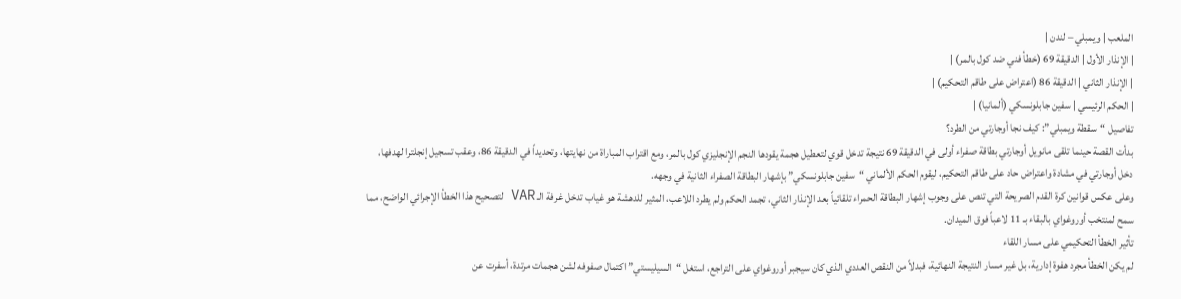الملعب | ويمبلي – لندن |
| الإنذار الأول | الدقيقة 69 (خطأ فني ضد كول بالمر) |
| الإنذار الثاني | الدقيقة 86 (اعتراض على طاقم التحكيم) |
| الحكم الرئيسي | سفين جابلونسكي (ألمانيا) |
تفاصيل “سقطة ويمبلي”: كيف نجا أوجارتي من الطرد؟
بدأت القصة حينما تلقى مانويل أوجارتي بطاقة صفراء أولى في الدقيقة 69 نتيجة تدخل قوي لتعطيل هجمة يقودها النجم الإنجليزي كول بالمر، ومع اقتراب المباراة من نهايتها، وتحديداً في الدقيقة 86، وعقب تسجيل إنجلترا لهدفها، دخل أوجارتي في مشادة واعتراض حاد على طاقم التحكيم، ليقوم الحكم الألماني “سفين جابلونسكي” بإشهار البطاقة الصفراء الثانية في وجهه.
وعلى عكس قوانين كرة القدم الصريحة التي تنص على وجوب إشهار البطاقة الحمراء تلقائياً بعد الإنذار الثاني، تجمد الحكم ولم يطرد اللاعب، المثير للدهشة هو غياب تدخل غرفة الـ VAR لتصحيح هذا الخطأ الإجرائي الواضح، مما سمح لمنتخب أوروغواي بالبقاء بـ 11 لاعباً فوق الميدان.
تأثير الخطأ التحكيمي على مسار اللقاء
لم يكن الخطأ مجرد هفوة إدارية، بل غير مسار النتيجة النهائية، فبدلاً من النقص العددي الذي كان سيجبر أوروغواي على التراجع، استغل “السيليستي” اكتمال صفوفه لشن هجمات مرتدة، أسفرت عن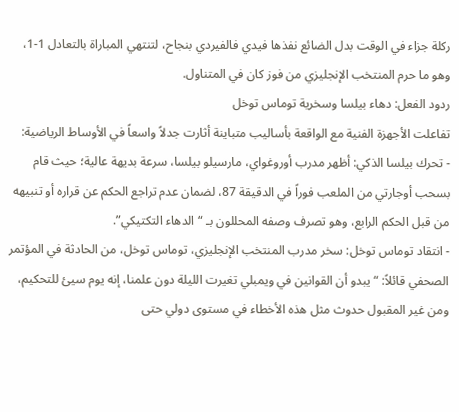ركلة جزاء في الوقت بدل الضائع نفذها فيدي فالفيردي بنجاح، لتنتهي المباراة بالتعادل 1-1، وهو ما حرم المنتخب الإنجليزي من فوز كان في المتناول.
ردود الفعل: دهاء بيلسا وسخرية توماس توخل
تفاعلت الأجهزة الفنية مع الواقعة بأساليب متباينة أثارت جدلاً واسعاً في الأوساط الرياضية:
- تحرك بيلسا الذكي: أظهر مدرب أوروغواي، مارسيلو بيلسا، سرعة بديهة عالية؛ حيث قام بسحب أوجارتي من الملعب فوراً في الدقيقة 87، لضمان عدم تراجع الحكم عن قراره أو تنبيهه من قبل الحكم الرابع، وهو تصرف وصفه المحللون بـ “الدهاء التكتيكي”.
- انتقاد توماس توخل: سخر مدرب المنتخب الإنجليزي، توماس توخل، من الحادثة في المؤتمر الصحفي قائلاً: “يبدو أن القوانين في ويمبلي تغيرت الليلة دون علمنا، إنه يوم سيئ للتحكيم، ومن غير المقبول حدوث مثل هذه الأخطاء في مستوى دولي حتى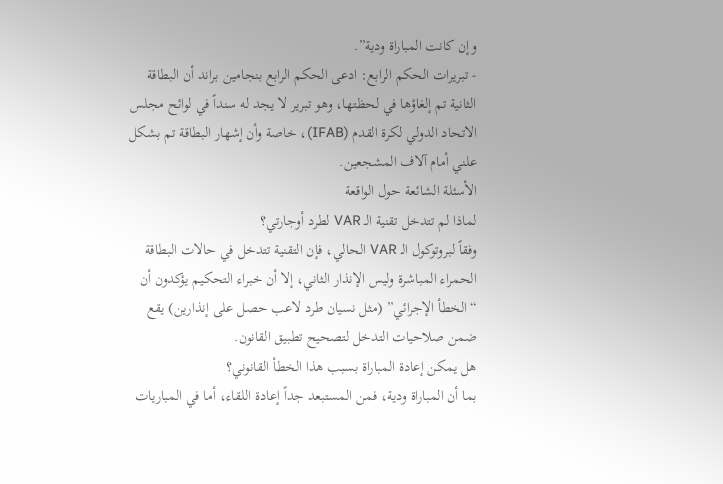وإن كانت المباراة ودية”.
- تبريرات الحكم الرابع: ادعى الحكم الرابع بنجامين براند أن البطاقة الثانية تم إلغاؤها في لحظتها، وهو تبرير لا يجد له سنداً في لوائح مجلس الاتحاد الدولي لكرة القدم (IFAB)، خاصة وأن إشهار البطاقة تم بشكل علني أمام آلاف المشجعين.
الأسئلة الشائعة حول الواقعة
لماذا لم تتدخل تقنية الـ VAR لطرد أوجارتي؟
وفقاً لبروتوكول الـ VAR الحالي، فإن التقنية تتدخل في حالات البطاقة الحمراء المباشرة وليس الإنذار الثاني، إلا أن خبراء التحكيم يؤكدون أن “الخطأ الإجرائي” (مثل نسيان طرد لاعب حصل على إنذارين) يقع ضمن صلاحيات التدخل لتصحيح تطبيق القانون.
هل يمكن إعادة المباراة بسبب هذا الخطأ القانوني؟
بما أن المباراة ودية، فمن المستبعد جداً إعادة اللقاء، أما في المباريات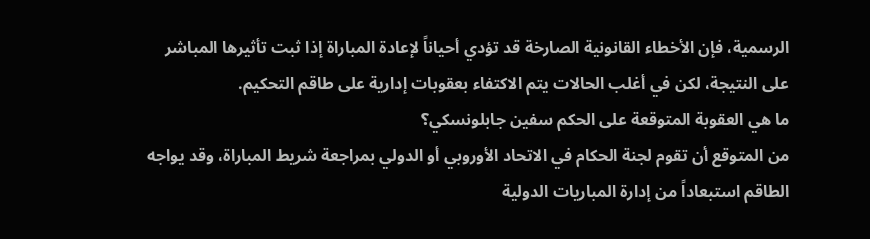الرسمية، فإن الأخطاء القانونية الصارخة قد تؤدي أحياناً لإعادة المباراة إذا ثبت تأثيرها المباشر على النتيجة، لكن في أغلب الحالات يتم الاكتفاء بعقوبات إدارية على طاقم التحكيم.
ما هي العقوبة المتوقعة على الحكم سفين جابلونسكي؟
من المتوقع أن تقوم لجنة الحكام في الاتحاد الأوروبي أو الدولي بمراجعة شريط المباراة، وقد يواجه الطاقم استبعاداً من إدارة المباريات الدولية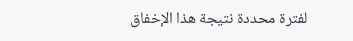لفترة محددة نتيجة هذا الإخفاق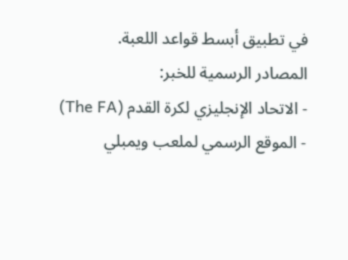في تطبيق أبسط قواعد اللعبة.
المصادر الرسمية للخبر:
- الاتحاد الإنجليزي لكرة القدم (The FA)
- الموقع الرسمي لملعب ويمبلي